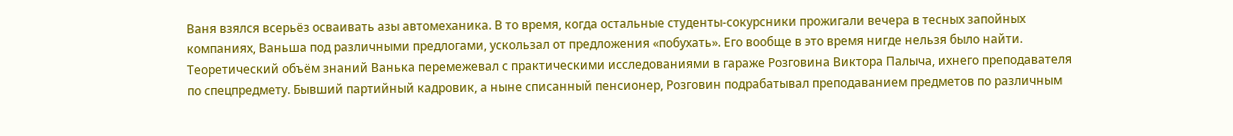Ваня взялся всерьёз осваивать азы автомеханика. В то время, когда остальные студенты-сокурсники прожигали вечера в тесных запойных компаниях, Ваньша под различными предлогами, ускользал от предложения «побухать». Его вообще в это время нигде нельзя было найти. Теоретический объём знаний Ванька перемежевал с практическими исследованиями в гараже Розговина Виктора Палыча, ихнего преподавателя по спецпредмету. Бывший партийный кадровик, а ныне списанный пенсионер, Розговин подрабатывал преподаванием предметов по различным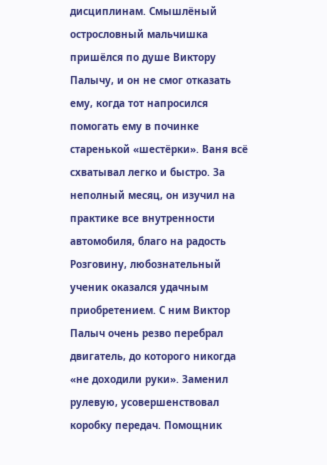дисциплинам. Смышлёный острословный мальчишка пришёлся по душе Виктору Палычу, и он не смог отказать ему, когда тот напросился помогать ему в починке старенькой «шестёрки». Ваня всё схватывал легко и быстро. За неполный месяц, он изучил на практике все внутренности автомобиля, благо на радость Розговину, любознательный ученик оказался удачным приобретением. С ним Виктор Палыч очень резво перебрал двигатель, до которого никогда «не доходили руки». Заменил рулевую, усовершенствовал коробку передач. Помощник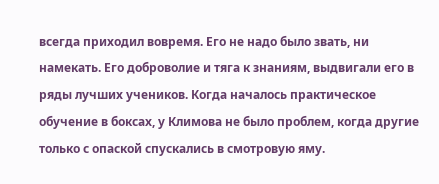всегда приходил вовремя. Его не надо было звать, ни намекать. Его доброволие и тяга к знаниям, выдвигали его в ряды лучших учеников. Когда началось практическое обучение в боксах, у Климова не было проблем, когда другие только с опаской спускались в смотровую яму.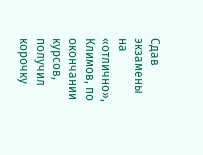Сдав экзамены на «отлично», Климов, по окончании курсов, получил корочку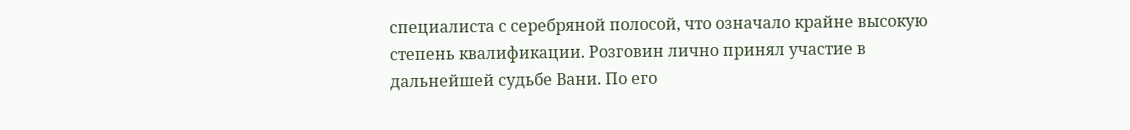специалиста с серебряной полосой, что означало крайне высокую степень квалификации. Розговин лично принял участие в дальнейшей судьбе Вани. По его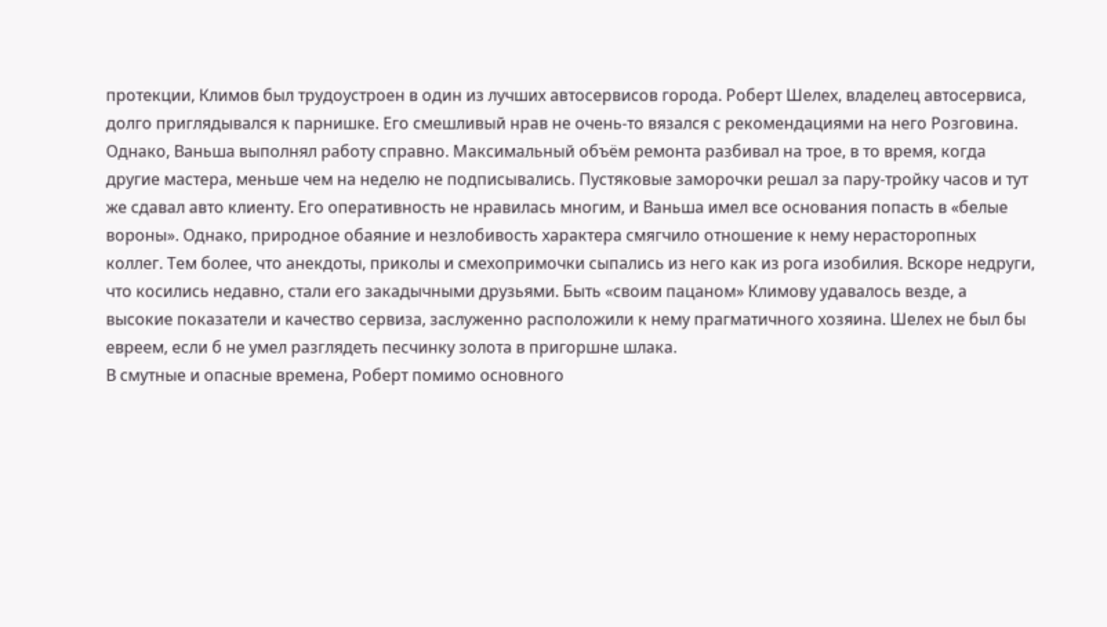протекции, Климов был трудоустроен в один из лучших автосервисов города. Роберт Шелех, владелец автосервиса, долго приглядывался к парнишке. Его смешливый нрав не очень-то вязался с рекомендациями на него Розговина. Однако, Ваньша выполнял работу справно. Максимальный объём ремонта разбивал на трое, в то время, когда другие мастера, меньше чем на неделю не подписывались. Пустяковые заморочки решал за пару-тройку часов и тут же сдавал авто клиенту. Его оперативность не нравилась многим, и Ваньша имел все основания попасть в «белые вороны». Однако, природное обаяние и незлобивость характера смягчило отношение к нему нерасторопных коллег. Тем более, что анекдоты, приколы и смехопримочки сыпались из него как из рога изобилия. Вскоре недруги, что косились недавно, стали его закадычными друзьями. Быть «своим пацаном» Климову удавалось везде, а высокие показатели и качество сервиза, заслуженно расположили к нему прагматичного хозяина. Шелех не был бы евреем, если б не умел разглядеть песчинку золота в пригоршне шлака.
В смутные и опасные времена, Роберт помимо основного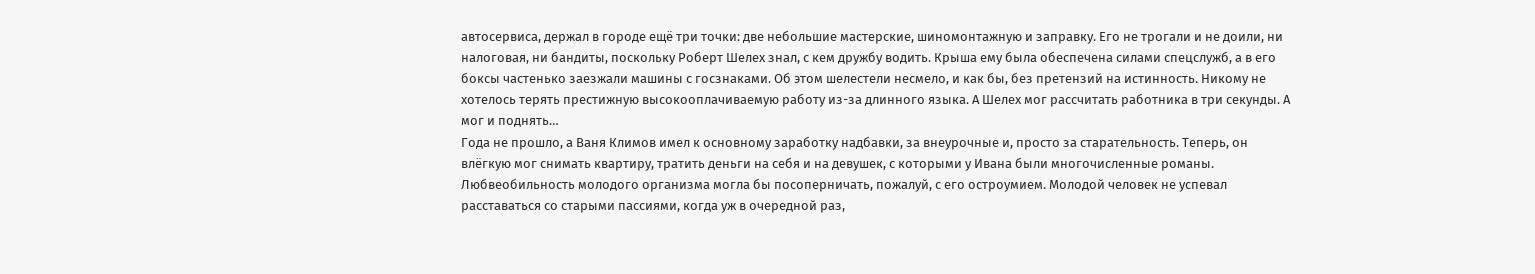автосервиса, держал в городе ещё три точки: две небольшие мастерские, шиномонтажную и заправку. Его не трогали и не доили, ни налоговая, ни бандиты, поскольку Роберт Шелех знал, с кем дружбу водить. Крыша ему была обеспечена силами спецслужб, а в его боксы частенько заезжали машины с госзнаками. Об этом шелестели несмело, и как бы, без претензий на истинность. Никому не хотелось терять престижную высокооплачиваемую работу из-за длинного языка. А Шелех мог рассчитать работника в три секунды. А мог и поднять…
Года не прошло, а Ваня Климов имел к основному заработку надбавки, за внеурочные и, просто за старательность. Теперь, он влёгкую мог снимать квартиру, тратить деньги на себя и на девушек, с которыми у Ивана были многочисленные романы. Любвеобильность молодого организма могла бы посоперничать, пожалуй, с его остроумием. Молодой человек не успевал расставаться со старыми пассиями, когда уж в очередной раз,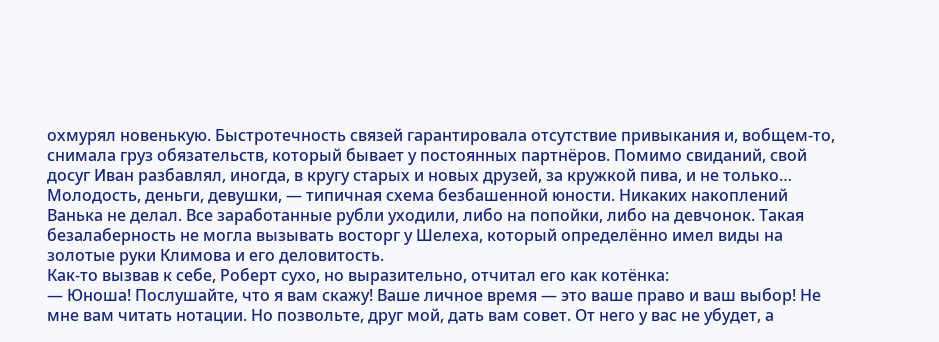охмурял новенькую. Быстротечность связей гарантировала отсутствие привыкания и, вобщем-то, снимала груз обязательств, который бывает у постоянных партнёров. Помимо свиданий, свой досуг Иван разбавлял, иногда, в кругу старых и новых друзей, за кружкой пива, и не только… Молодость, деньги, девушки, — типичная схема безбашенной юности. Никаких накоплений Ванька не делал. Все заработанные рубли уходили, либо на попойки, либо на девчонок. Такая безалаберность не могла вызывать восторг у Шелеха, который определённо имел виды на золотые руки Климова и его деловитость.
Как-то вызвав к себе, Роберт сухо, но выразительно, отчитал его как котёнка:
— Юноша! Послушайте, что я вам скажу! Ваше личное время — это ваше право и ваш выбор! Не мне вам читать нотации. Но позвольте, друг мой, дать вам совет. От него у вас не убудет, а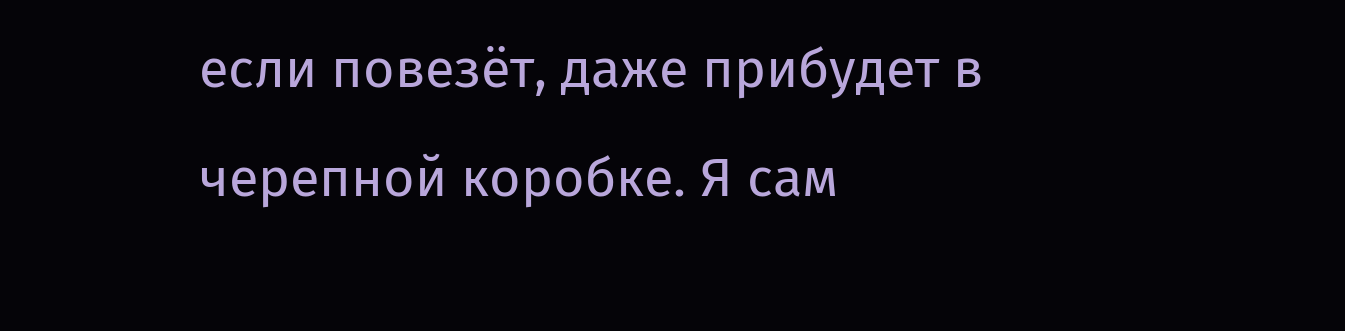если повезёт, даже прибудет в черепной коробке. Я сам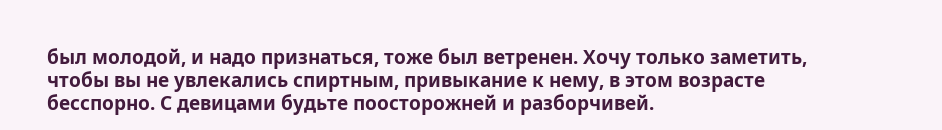был молодой, и надо признаться, тоже был ветренен. Хочу только заметить, чтобы вы не увлекались спиртным, привыкание к нему, в этом возрасте бесспорно. С девицами будьте поосторожней и разборчивей.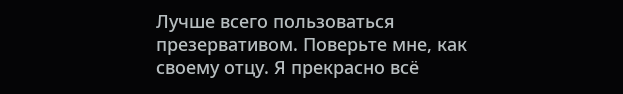Лучше всего пользоваться презервативом. Поверьте мне, как своему отцу. Я прекрасно всё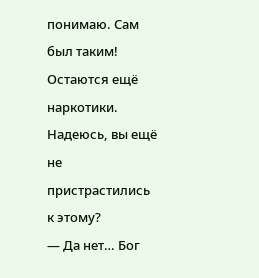понимаю. Сам был таким! Остаются ещё наркотики. Надеюсь, вы ещё не пристрастились к этому?
— Да нет… Бог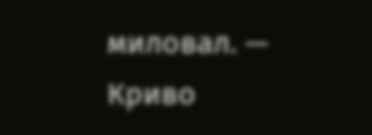миловал. — Криво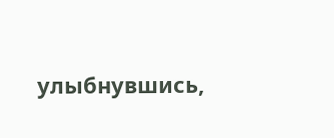улыбнувшись,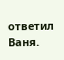ответил Ваня.